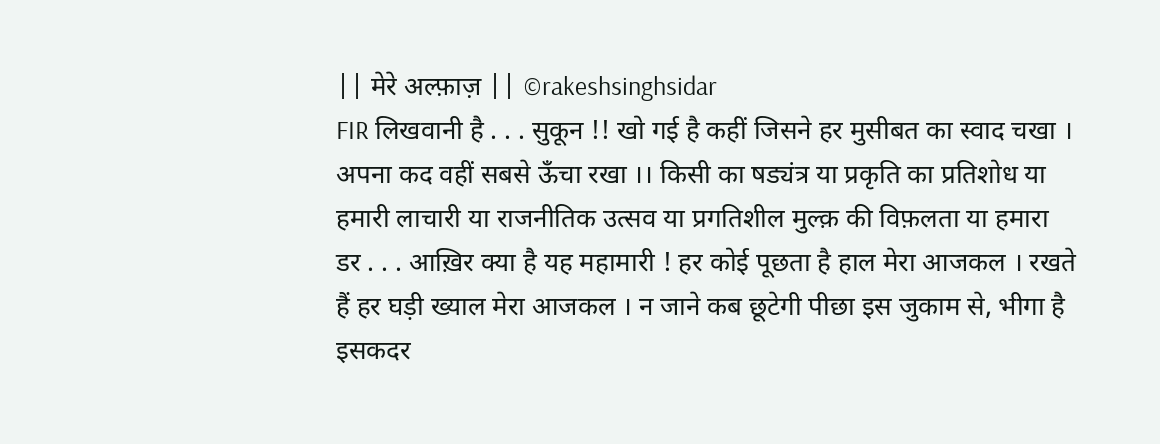|| मेरे अल्फ़ाज़ || ©rakeshsinghsidar
FIR लिखवानी है . . . सुकून !! खो गई है कहीं जिसने हर मुसीबत का स्वाद चखा । अपना कद वहीं सबसे ऊँचा रखा ।। किसी का षड्यंत्र या प्रकृति का प्रतिशोध या हमारी लाचारी या राजनीतिक उत्सव या प्रगतिशील मुल्क़ की विफ़लता या हमारा डर . . . आख़िर क्या है यह महामारी ! हर कोई पूछता है हाल मेरा आजकल । रखते हैं हर घड़ी ख्याल मेरा आजकल । न जाने कब छूटेगी पीछा इस जुकाम से, भीगा है इसकदर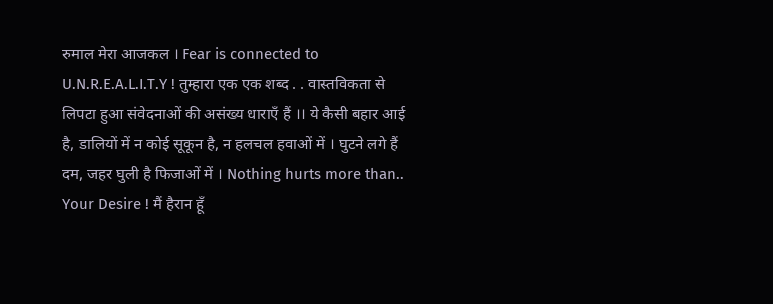रुमाल मेरा आजकल । Fear is connected to U.N.R.E.A.L.I.T.Y ! तुम्हारा एक एक शब्द . . वास्तविकता से लिपटा हुआ संवेदनाओं की असंख्य धाराएँ हैं ।। ये कैसी बहार आई है, डालियों में न कोई सूकून है, न हलचल हवाओं में । घुटने लगे हैं दम, जहर घुली है फिजाओं में । Nothing hurts more than.. Your Desire ! मैं हैरान हूँ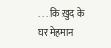. . . कि ख़ुद के घर मेहमान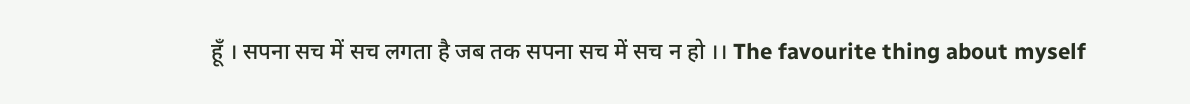हूँ । सपना सच में सच लगता है जब तक सपना सच में सच न हो ।। The favourite thing about myself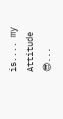is.... my Attitude 😎...